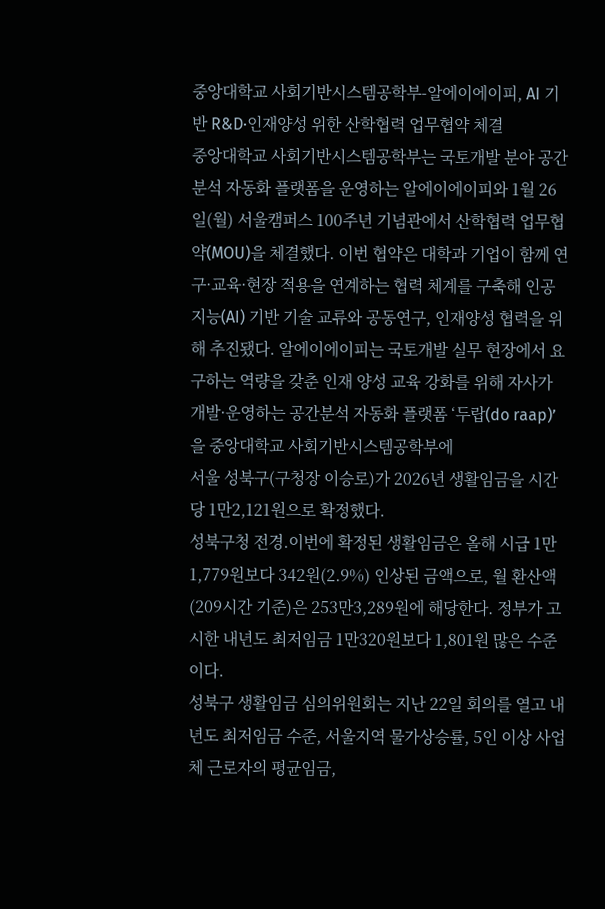중앙대학교 사회기반시스템공학부-알에이에이피, AI 기반 R&D·인재양성 위한 산학협력 업무협약 체결
중앙대학교 사회기반시스템공학부는 국토개발 분야 공간분석 자동화 플랫폼을 운영하는 알에이에이피와 1월 26일(월) 서울캠퍼스 100주년 기념관에서 산학협력 업무협약(MOU)을 체결했다. 이번 협약은 대학과 기업이 함께 연구·교육·현장 적용을 연계하는 협력 체계를 구축해 인공지능(AI) 기반 기술 교류와 공동연구, 인재양성 협력을 위해 추진됐다. 알에이에이피는 국토개발 실무 현장에서 요구하는 역량을 갖춘 인재 양성 교육 강화를 위해 자사가 개발·운영하는 공간분석 자동화 플랫폼 ‘두랍(do raap)’을 중앙대학교 사회기반시스템공학부에
서울 성북구(구청장 이승로)가 2026년 생활임금을 시간당 1만2,121원으로 확정했다.
성북구청 전경.이번에 확정된 생활임금은 올해 시급 1만1,779원보다 342원(2.9%) 인상된 금액으로, 월 환산액(209시간 기준)은 253만3,289원에 해당한다. 정부가 고시한 내년도 최저임금 1만320원보다 1,801원 많은 수준이다.
성북구 생활임금 심의위원회는 지난 22일 회의를 열고 내년도 최저임금 수준, 서울지역 물가상승률, 5인 이상 사업체 근로자의 평균임금,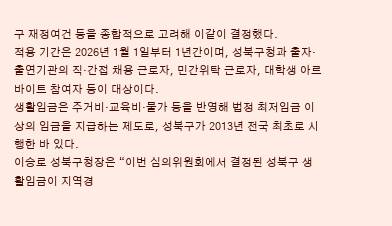구 재정여건 등을 종합적으로 고려해 이같이 결정했다.
적용 기간은 2026년 1월 1일부터 1년간이며, 성북구청과 출자·출연기관의 직·간접 채용 근로자, 민간위탁 근로자, 대학생 아르바이트 참여자 등이 대상이다.
생활임금은 주거비·교육비·물가 등을 반영해 법정 최저임금 이상의 임금을 지급하는 제도로, 성북구가 2013년 전국 최초로 시행한 바 있다.
이승로 성북구청장은 “이번 심의위원회에서 결정된 성북구 생활임금이 지역경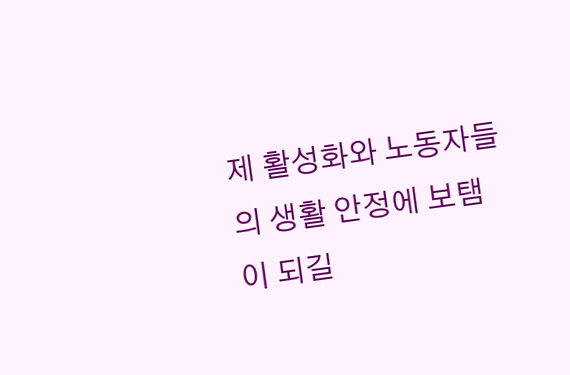제 활성화와 노동자들의 생활 안정에 보탬이 되길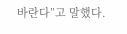바란다”고 말했다.